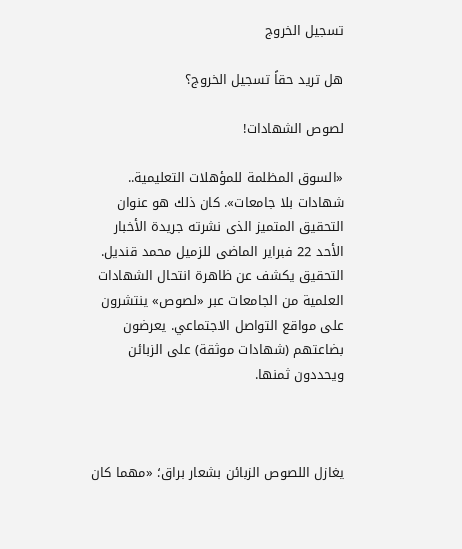تسجيل الخروج

هل تريد حقاً تسجيل الخروج؟

لصوص الشهادات!

«السوق المظلمة للمؤهلات التعليمية.. شهادات بلا جامعات». كان ذلك هو عنوان التحقيق المتميز الذى نشرته جريدة الأخبار الأحد 22 فبراير الماضى للزميل محمد قنديل. التحقيق يكشف عن ظاهرة انتحال الشهادات العلمية من الجامعات عبر «لصوص» ينتشرون على مواقع التواصل الاجتماعي. يعرضون بضاعتهم (شهادات موثقة) على الزبائن ويحددون ثمنها.



يغازل اللصوص الزبائن بشعار براق؛ «مهما كان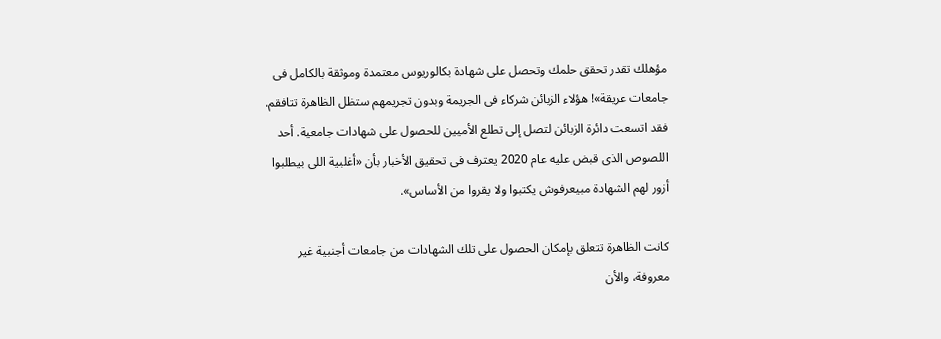مؤهلك تقدر تحقق حلمك وتحصل على شهادة بكالوريوس معتمدة وموثقة بالكامل فى جامعات عريقة»! هؤلاء الزبائن شركاء فى الجريمة وبدون تجريمهم ستظل الظاهرة تتافقم. فقد اتسعت دائرة الزبائن لتصل إلى تطلع الأميين للحصول على شهادات جامعية. أحد اللصوص الذى قبض عليه عام 2020 يعترف فى تحقيق الأخبار بأن «أغلبية اللى بيطلبوا أزور لهم الشهادة مبيعرفوش يكتبوا ولا يقروا من الأساس».

كانت الظاهرة تتعلق بإمكان الحصول على تلك الشهادات من جامعات أجنبية غير معروفة، والأن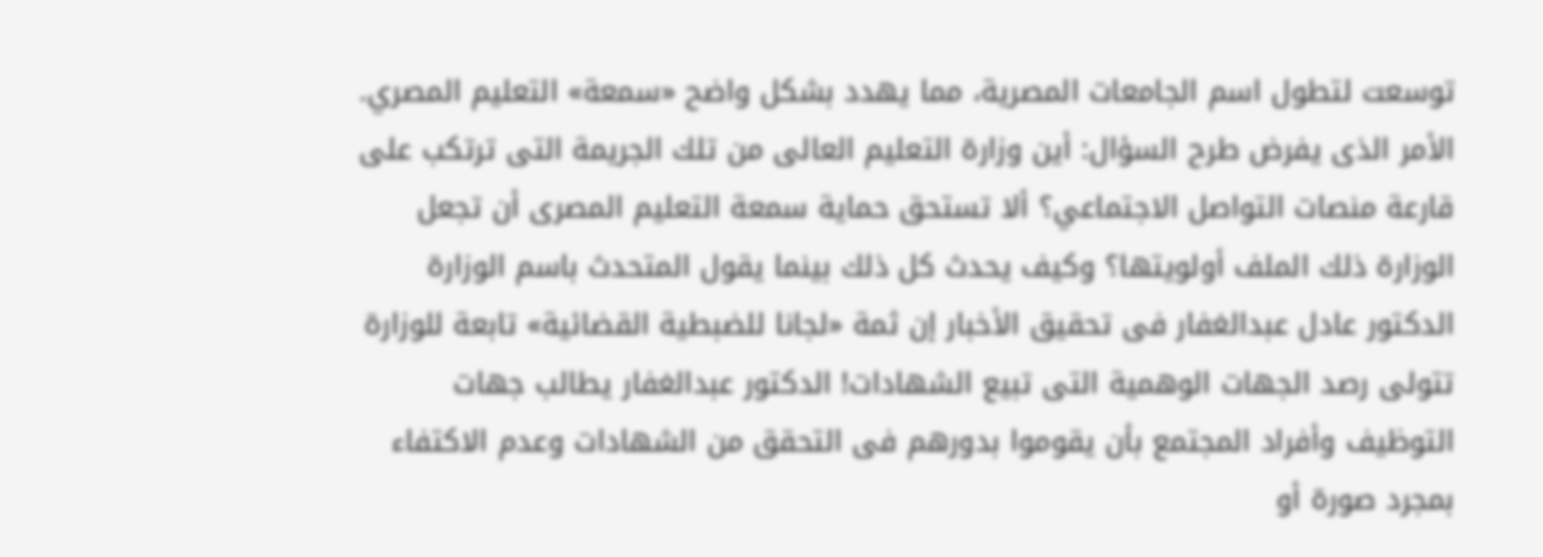توسعت لتطول اسم الجامعات المصرية، مما يهدد بشكل واضح «سمعة» التعليم المصري. الأمر الذى يفرض طرح السؤال: أين وزارة التعليم العالى من تلك الجريمة التى ترتكب على قارعة منصات التواصل الاجتماعي؟ ألا تستحق حماية سمعة التعليم المصرى أن تجعل الوزارة ذلك الملف أولويتها؟ وكيف يحدث كل ذلك بينما يقول المتحدث باسم الوزارة الدكتور عادل عبدالغفار فى تحقيق الأخبار إن ثمة «لجانا للضبطية القضائية» تابعة للوزارة تتولى رصد الجهات الوهمية التى تبيع الشهادات! الدكتور عبدالغفار يطالب جهات التوظيف وأفراد المجتمع بأن يقوموا بدورهم فى التحقق من الشهادات وعدم الاكتفاء بمجرد صورة أو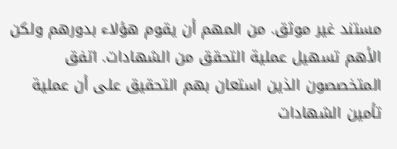مستند غير موثق. من المهم أن يقوم هؤلاء بدورهم ولكن الأهم تسهيل عملية التحقق من الشهادات. اتفق المتخصصون الذين استعان بهم التحقيق على أن عملية تأمين الشهادات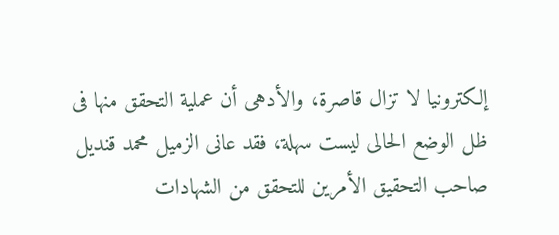إلكترونيا لا تزال قاصرة، والأدهى أن عملية التحقق منها فى ظل الوضع الحالى ليست سهلة، فقد عانى الزميل محمد قنديل صاحب التحقيق الأمرين للتحقق من الشهادات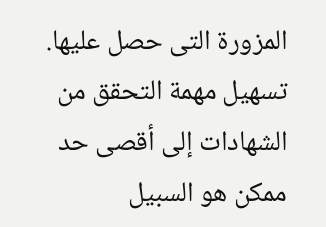المزورة التى حصل عليها. تسهيل مهمة التحقق من الشهادات إلى أقصى حد ممكن هو السبيل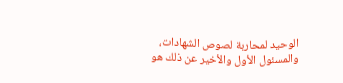الوحيد لمحاربة لصوص الشهادات، والمسئول الأول والأخير عن ذلك هو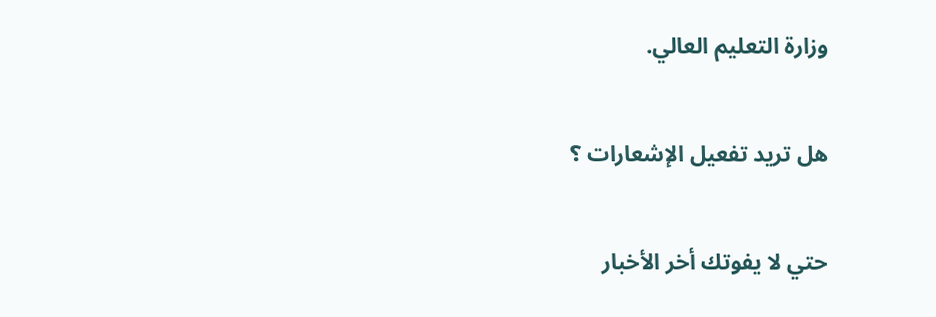وزارة التعليم العالي.

هل تريد تفعيل الإشعارات ؟

حتي لا يفوتك أخر الأخبار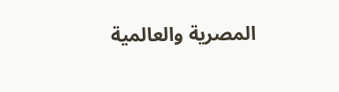المصرية والعالمية